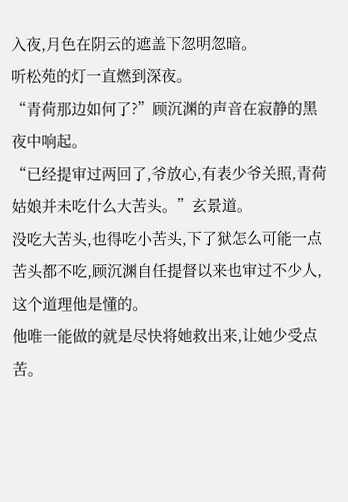入夜,月色在阴云的遮盖下忽明忽暗。
听松苑的灯一直燃到深夜。
“青荷那边如何了?”顾沉渊的声音在寂静的黑夜中响起。
“已经提审过两回了,爷放心,有表少爷关照,青荷姑娘并未吃什么大苦头。”玄景道。
没吃大苦头,也得吃小苦头,下了狱怎么可能一点苦头都不吃,顾沉渊自任提督以来也审过不少人,这个道理他是懂的。
他唯一能做的就是尽快将她救出来,让她少受点苦。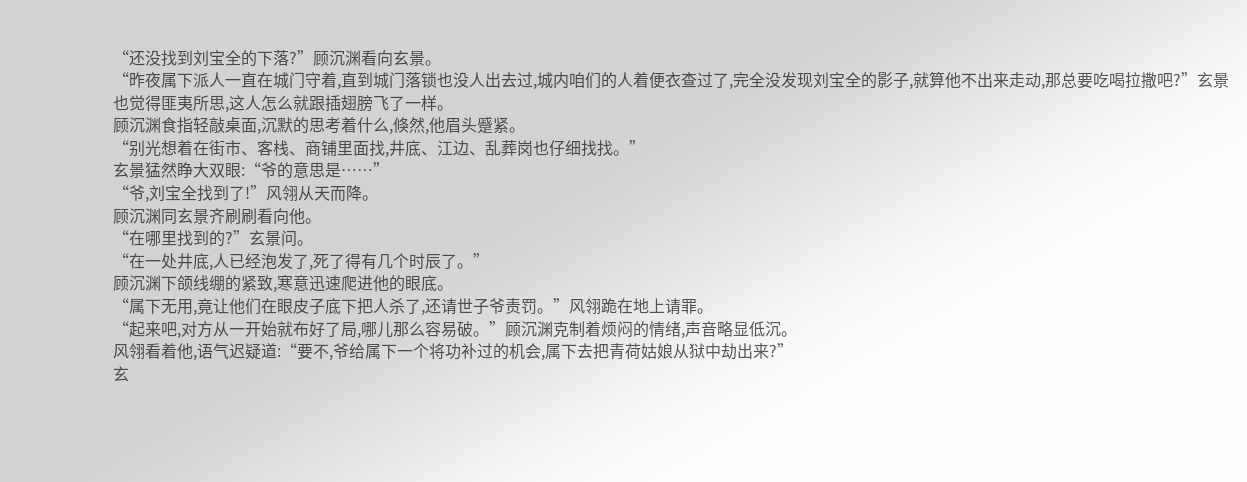“还没找到刘宝全的下落?”顾沉渊看向玄景。
“昨夜属下派人一直在城门守着,直到城门落锁也没人出去过,城内咱们的人着便衣查过了,完全没发现刘宝全的影子,就算他不出来走动,那总要吃喝拉撒吧?”玄景也觉得匪夷所思,这人怎么就跟插翅膀飞了一样。
顾沉渊食指轻敲桌面,沉默的思考着什么,倏然,他眉头蹙紧。
“别光想着在街市、客栈、商铺里面找,井底、江边、乱葬岗也仔细找找。”
玄景猛然睁大双眼:“爷的意思是……”
“爷,刘宝全找到了!”风翎从天而降。
顾沉渊同玄景齐刷刷看向他。
“在哪里找到的?”玄景问。
“在一处井底,人已经泡发了,死了得有几个时辰了。”
顾沉渊下颌线绷的紧致,寒意迅速爬进他的眼底。
“属下无用,竟让他们在眼皮子底下把人杀了,还请世子爷责罚。”风翎跪在地上请罪。
“起来吧,对方从一开始就布好了局,哪儿那么容易破。”顾沉渊克制着烦闷的情绪,声音略显低沉。
风翎看着他,语气迟疑道:“要不,爷给属下一个将功补过的机会,属下去把青荷姑娘从狱中劫出来?”
玄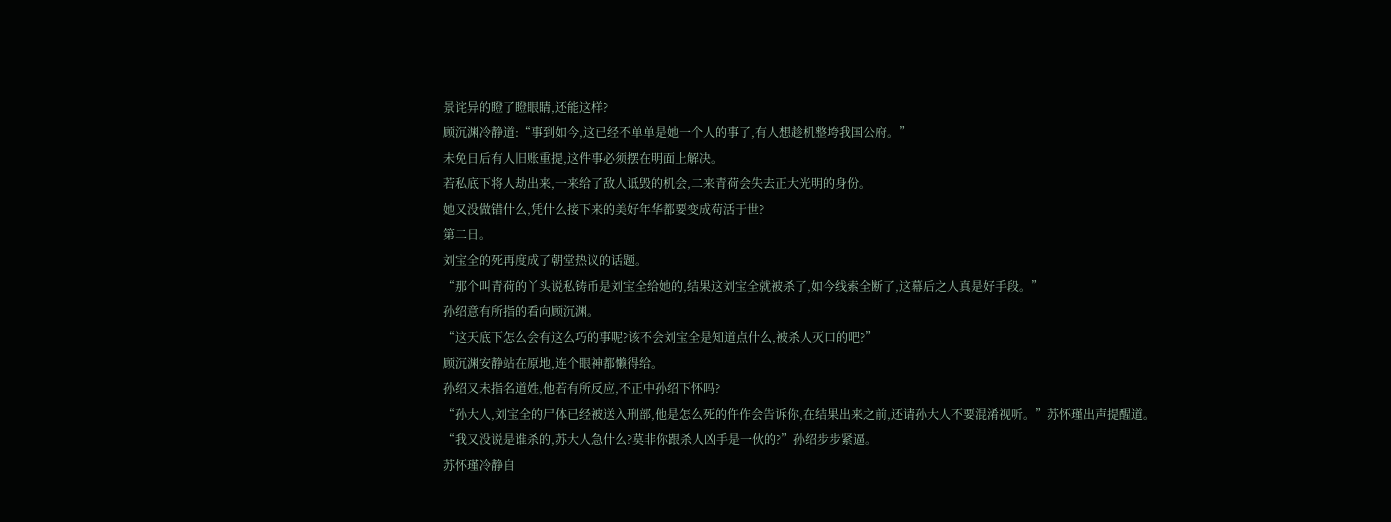景诧异的瞪了瞪眼睛,还能这样?
顾沉渊冷静道:“事到如今,这已经不单单是她一个人的事了,有人想趁机整垮我国公府。”
未免日后有人旧账重提,这件事必须摆在明面上解决。
若私底下将人劫出来,一来给了敌人诋毁的机会,二来青荷会失去正大光明的身份。
她又没做错什么,凭什么接下来的美好年华都要变成苟活于世?
第二日。
刘宝全的死再度成了朝堂热议的话题。
“那个叫青荷的丫头说私铸币是刘宝全给她的,结果这刘宝全就被杀了,如今线索全断了,这幕后之人真是好手段。”
孙绍意有所指的看向顾沉渊。
“这天底下怎么会有这么巧的事呢?该不会刘宝全是知道点什么,被杀人灭口的吧?”
顾沉渊安静站在原地,连个眼神都懒得给。
孙绍又未指名道姓,他若有所反应,不正中孙绍下怀吗?
“孙大人,刘宝全的尸体已经被送入刑部,他是怎么死的仵作会告诉你,在结果出来之前,还请孙大人不要混淆视听。”苏怀瑾出声提醒道。
“我又没说是谁杀的,苏大人急什么?莫非你跟杀人凶手是一伙的?”孙绍步步紧逼。
苏怀瑾冷静自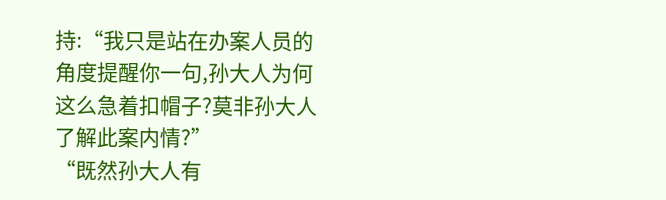持:“我只是站在办案人员的角度提醒你一句,孙大人为何这么急着扣帽子?莫非孙大人了解此案内情?”
“既然孙大人有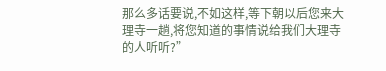那么多话要说,不如这样,等下朝以后您来大理寺一趟,将您知道的事情说给我们大理寺的人听听?”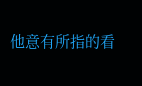他意有所指的看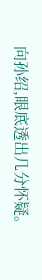向孙绍,眼底透出几分怀疑。